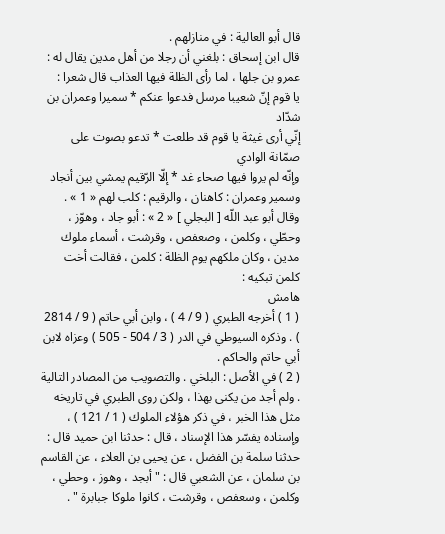قال أبو العالية : في منازلهم .
قال ابن إسحاق : بلغني أن رجلا من أهل مدين يقال له : عمرو بن جلها ، لما رأى الظلة فيها العذاب قال شعرا :
يا قوم إنّ شعيبا مرسل فدعوا عنكم * سميرا وعمران بن شدّاد
إنّي أرى غيثة يا قوم قد طلعت * تدعو بصوت على صمّانة الوادي
وإنّه لم يروا فيها صحاء غد * إلّا الرّقيم يمشي بين أنجاد
وسمير وعمران : كاهنان ، والرقيم : كلب لهم « 1 » .
وقال أبو عبد اللّه [ البجلي ] « 2 » : أبو جاد ، وهوّز ، وحطّي ، وكلمن ، وصعفص ، وقرشت ، أسماء ملوك مدين ، وكان ملكهم يوم الظلة : كلمن ، فقالت أخت كلمن تبكيه :
هامش
( 1 ) أخرجه الطبري ( 9 / 4 ) ، وابن أبي حاتم ( 9 / 2814 ) . وذكره السيوطي في الدر ( 3 / 504 - 505 ) وعزاه لابن أبي حاتم والحاكم .
( 2 ) في الأصل : البلخي . والتصويب من المصادر التالية . ولم أجد من يكنى بهذا ، ولكن روى الطبري في تاريخه مثل هذا الخبر ، في ذكر هؤلاء الملوك ( 1 / 121 ) ، وإسناده يفسّر هذا الإسناد ، قال : حدثنا ابن حميد قال : حدثنا سلمة بن الفضل ، عن يحيى بن العلاء ، عن القاسم بن سلمان ، عن الشعبي قال : " أبجد ، وهوز ، وحطي ، وكلمن ، وسعفص ، وقرشت ، كانوا ملوكا جبابرة " .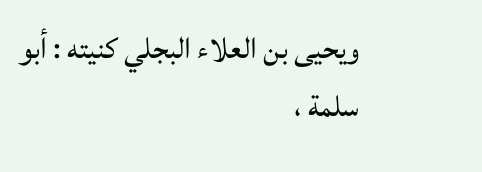ويحيى بن العلاء البجلي كنيته : أبو سلمة ،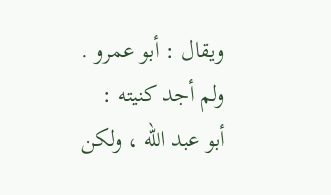ويقال : أبو عمرو . ولم أجد كنيته : أبو عبد اللّه ، ولكن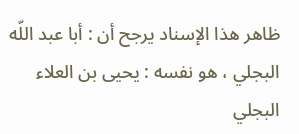ظاهر هذا الإسناد يرجح أن : أبا عبد اللّه البجلي ، هو نفسه : يحيى بن العلاء البجلي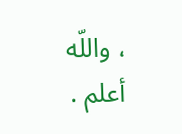، واللّه أعلم .